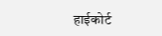हाईकोर्ट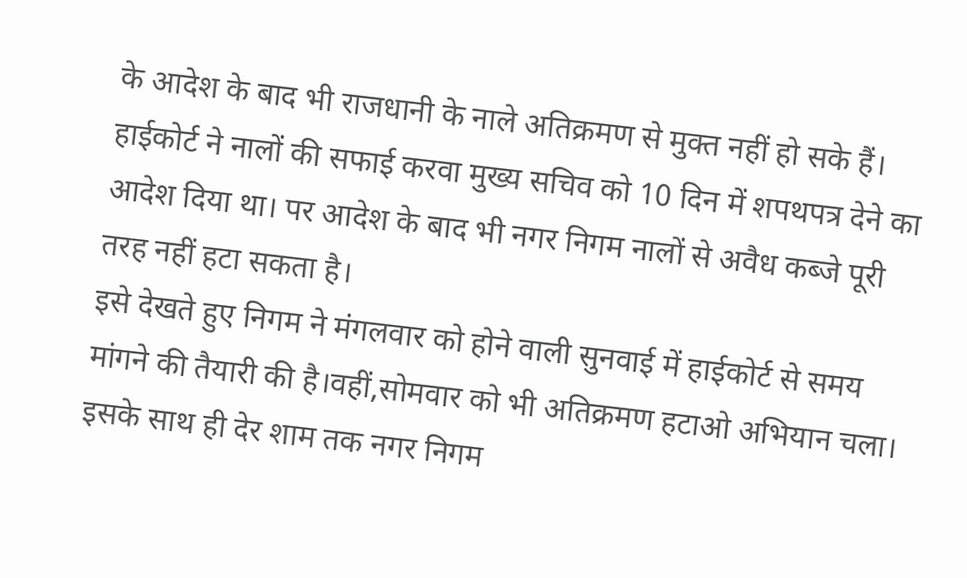के आदेश के बाद भी राजधानी के नाले अतिक्रमण से मुक्त नहीं हो सके हैं। हाईकोर्ट ने नालों की सफाई करवा मुख्य सचिव को 10 दिन में शपथपत्र देने का आदेश दिया था। पर आदेश के बाद भी नगर निगम नालों से अवैध कब्जे पूरी तरह नहीं हटा सकता है।
इसे देखते हुए निगम ने मंगलवार को होने वाली सुनवाई में हाईकोर्ट से समय मांगने की तैयारी की है।वहीं,सोमवार को भी अतिक्रमण हटाओ अभियान चला। इसके साथ ही देर शाम तक नगर निगम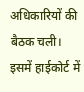अधिकारियों की बैठक चली।
इसमें हाईकोर्ट में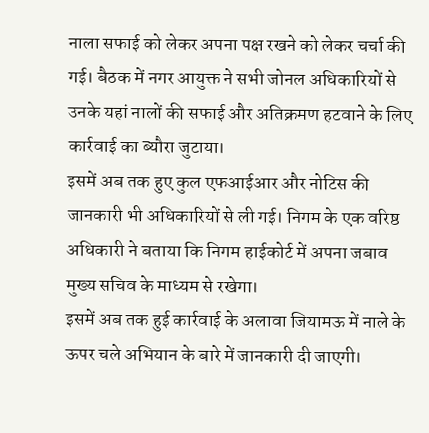नाला सफाई को लेकर अपना पक्ष रखने को लेकर चर्चा की गई। बैठक में नगर आयुक्त ने सभी जोनल अधिकारियों से उनके यहां नालों की सफाई और अतिक्रमण हटवाने के लिए कार्रवाई का ब्यौरा जुटाया।
इसमें अब तक हुए कुल एफआईआर और नोटिस की जानकारी भी अधिकारियों से ली गई। निगम के एक वरिष्ठ अधिकारी ने बताया कि निगम हाईकोर्ट में अपना जबाव मुख्य सचिव के माध्यम से रखेगा।
इसमें अब तक हुई कार्रवाई के अलावा जियामऊ में नाले के ऊपर चले अभियान के बारे में जानकारी दी जाएगी।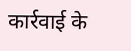कार्रवाई के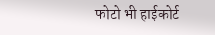फोटो भी हाईकोर्ट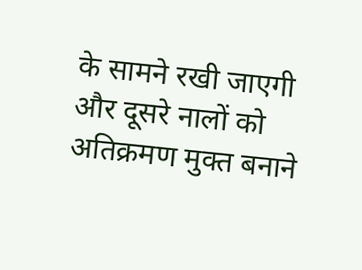के सामने रखी जाएगी और दूसरे नालों को अतिक्रमण मुक्त बनाने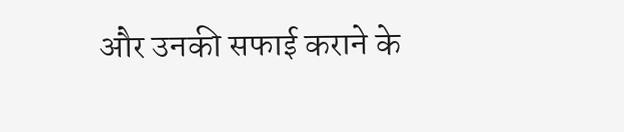और उनकी सफाई कराने के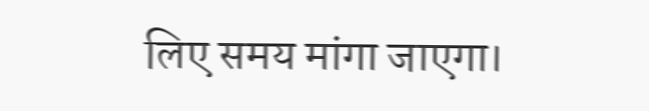लिए समय मांगा जाएगा।